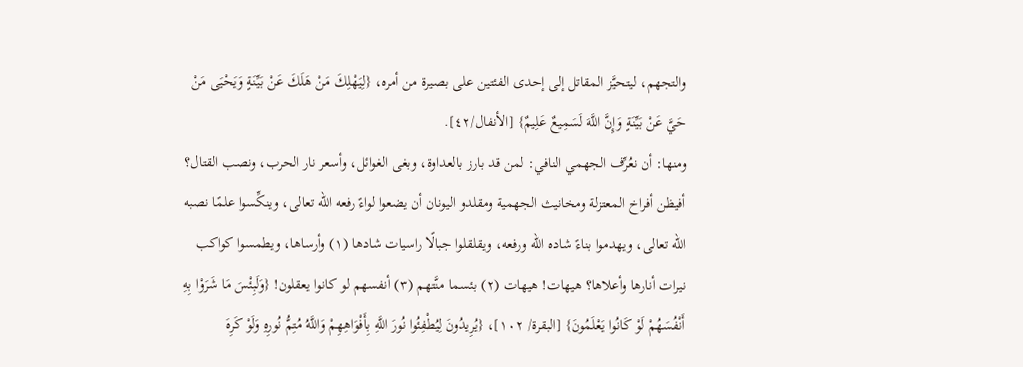والتجهم، ليتحيَّز المقاتل إلى إحدى الفئتين على بصيرة من أمره، {لِيَهْلِكَ مَنْ هَلَكَ عَنْ بَيِّنَةٍ وَيَحْيَى مَنْ حَيَّ عَنْ بَيِّنَةٍ وَإِنَّ اللَّهَ لَسَمِيعٌ عَلِيمٌ} [الأنفال/٤٢].
ومنها: أن نعُرِّف الجهمي النافي: لمن قد بارز بالعداوة، وبغى الغوائل، وأسعر نار الحرب، ونصب القتال؟ أفيظن أفراخ المعتزلة ومخانيث الجهمية ومقلدو اليونان أن يضعوا لواءً رفعه الله تعالى، وينكِّسوا علمًا نصبه الله تعالى، ويهدموا بناءً شاده الله ورفعه، ويقلقلوا جبالًا راسيات شادها (١) وأرساها، ويطمسوا كواكب نيرات أنارها وأعلاها؟ هيهات! هيهات (٢) بئسما منَّتهم (٣) أنفسهم لو كانوا يعقلون! {وَلَبِئْسَ مَا شَرَوْا بِهِ أَنْفُسَهُمْ لَوْ كَانُوا يَعْلَمُونَ} [البقرة/ ١٠٢]، {يُرِيدُونَ لِيُطْفِئُوا نُورَ اللَّهِ بِأَفْوَاهِهِمْ وَاللَّهُ مُتِمُّ نُورِهِ وَلَوْ كَرِهَ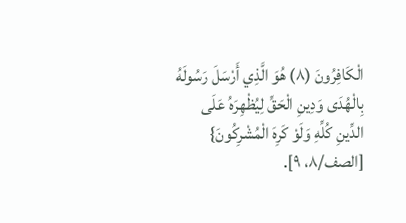الْكَافِرُونَ (٨) هُوَ الَّذِي أَرْسَلَ رَسُولَهُ بِالْهُدَى وَدِينِ الْحَقِّ لِيُظْهِرَهُ عَلَى الدِّينِ كُلِّهِ وَلَوْ كَرِهَ الْمُشْرِكُونَ} [الصف/٨، ٩].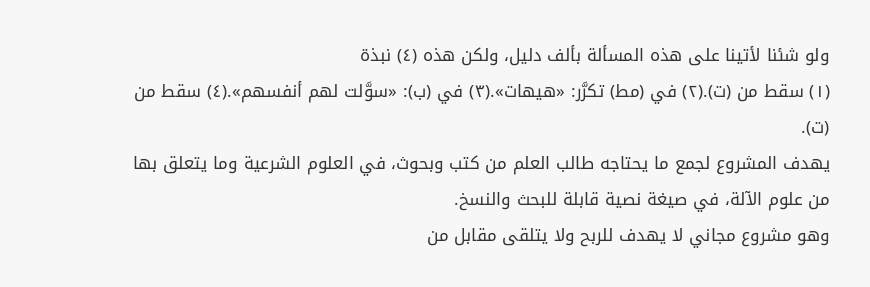ولو شئنا لأتينا على هذه المسألة بألف دليل، ولكن هذه (٤) نبذة
(١) سقط من (ت).(٢) في (مط) تكرَّر: «هيهات».(٣) في (ب): «سوَّلت لهم أنفسهم».(٤) سقط من (ت).
يهدف المشروع لجمع ما يحتاجه طالب العلم من كتب وبحوث، في العلوم الشرعية وما يتعلق بها من علوم الآلة، في صيغة نصية قابلة للبحث والنسخ.
وهو مشروع مجاني لا يهدف للربح ولا يتلقى مقابل من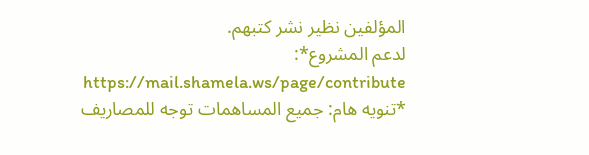المؤلفين نظير نشر كتبهم.
لدعم المشروع*: https://mail.shamela.ws/page/contribute
*تنويه هام: جميع المساهمات توجه للمصاريف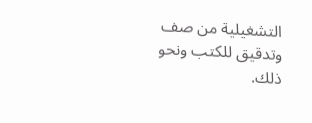التشغيلية من صف وتدقيق للكتب ونحو ذلك.